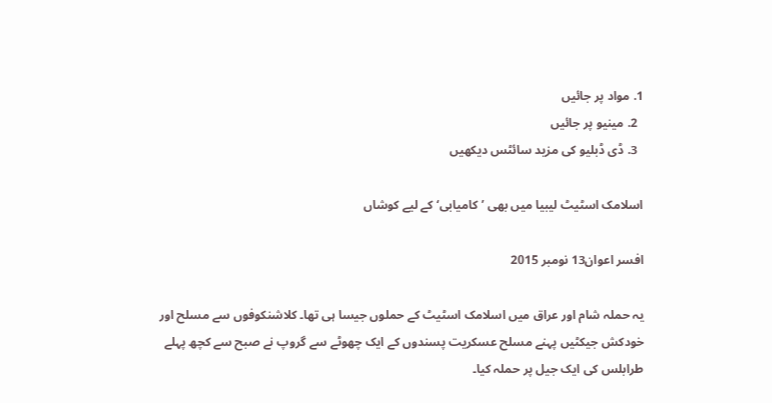1. مواد پر جائیں
  2. مینیو پر جائیں
  3. ڈی ڈبلیو کی مزید سائٹس دیکھیں

اسلامک اسٹیٹ لیبیا میں بھی ’کامیابی‘ کے لیے کوشاں

افسر اعوان13 نومبر 2015

یہ حملہ شام اور عراق میں اسلامک اسٹیٹ کے حملوں جیسا ہی تھا۔ کلاشنکوفوں سے مسلح اور خودکش جیکٹیں پہنے مسلح عسکریت پسندوں کے ایک چھوٹے سے گروپ نے صبح سے کچھ پہلے طرابلس کی ایک جیل پر حملہ کیا۔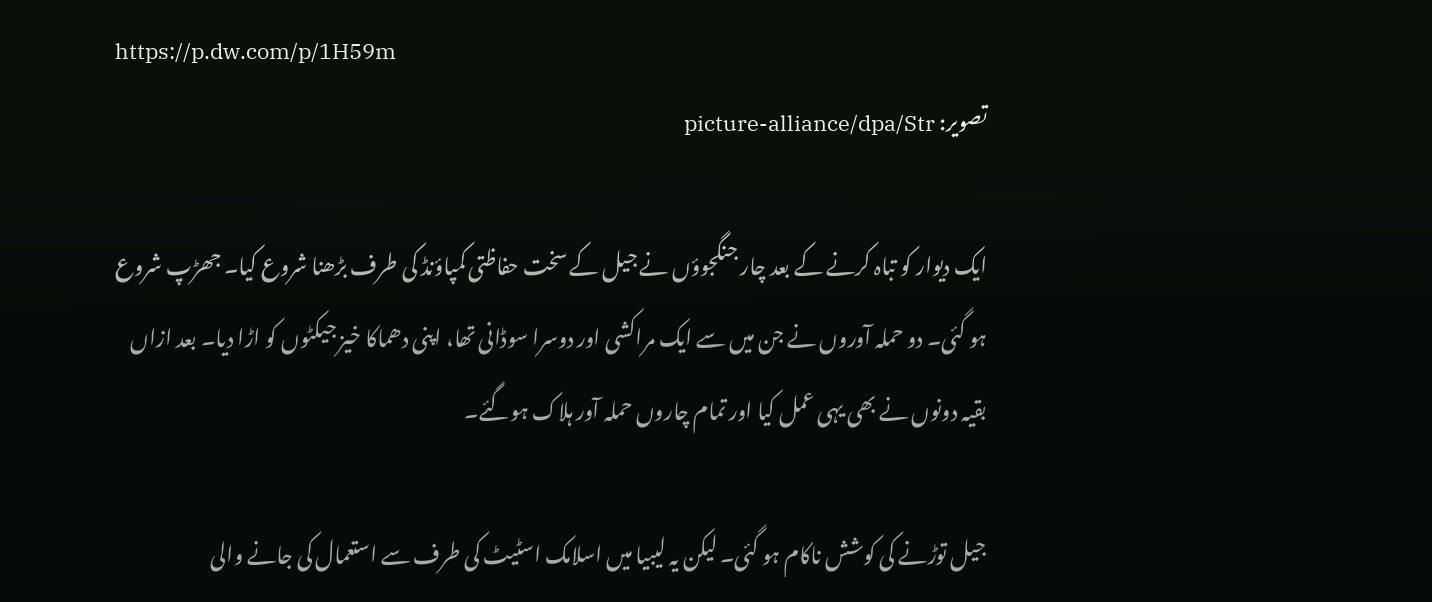https://p.dw.com/p/1H59m
تصویر: picture-alliance/dpa/Str

ایک دیوار کو تباہ کرنے کے بعد چار جنگجوؤں نے جیل کے سخت حفاظتی کمپاؤنڈ کی طرف بڑھنا شروع کیا۔ جھڑپ شروع ہو گئی۔ دو حملہ آوروں نے جن میں سے ایک مراکشی اور دوسرا سوڈانی تھا، اپنی دھماکا خیز جیکٹوں کو اڑا دیا۔ بعد ازاں بقیہ دونوں نے بھی یہی عمل کیا اور تمام چاروں حملہ آور ہلاک ہوگئے۔

جیل توڑنے کی کوشش ناکام ہو گئی۔ لیکن یہ لیبیا میں اسلامک اسٹیٹ کی طرف سے استعمال کی جانے والی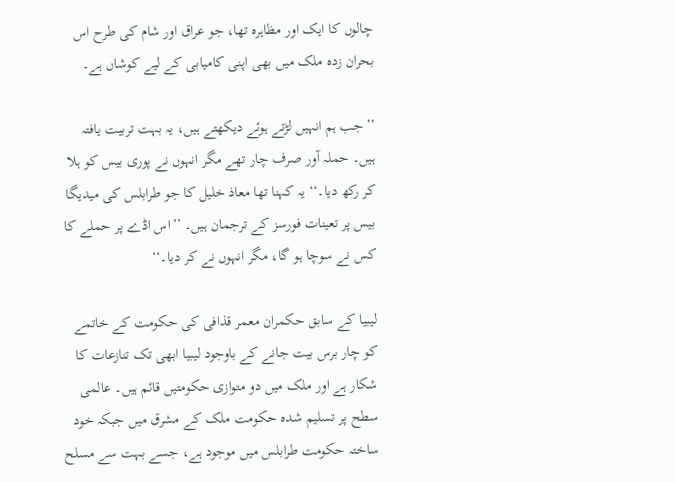چالوں کا ایک اور مظاہرہ تھا، جو عراق اور شام کی طرح اس بحران زدہ ملک میں بھی اپنی کامیابی کے لیے کوشاں ہے۔

’’جب ہم انہیں لڑتے ہوئے دیکھتے ہیں، یہ بہت تربیت یافتہ ہیں۔ حملہ آور صرف چار تھے مگر انہوں نے پوری بیس کو ہلا کر رکھ دیا۔‘‘ یہ کہنا تھا معاذ خلیل کا جو طرابلس کی میدیگا بیس پر تعینات فورسز کے ترجمان ہیں۔ ’’اس اڈے پر حملے کا کس نے سوچا ہو گا، مگر انہوں نے کر دیا۔‘‘

لیبیا کے سابق حکمران معمر قذافی کی حکومت کے خاتمے کو چار برس بیت جانے کے باوجود لیبیا ابھی تک تنازعات کا شکار ہے اور ملک میں دو متوازی حکومتیں قائم ہیں۔ عالمی سطح پر تسلیم شدہ حکومت ملک کے مشرق میں جبکہ خود ساختہ حکومت طرابلس میں موجود ہے، جسے بہت سے مسلح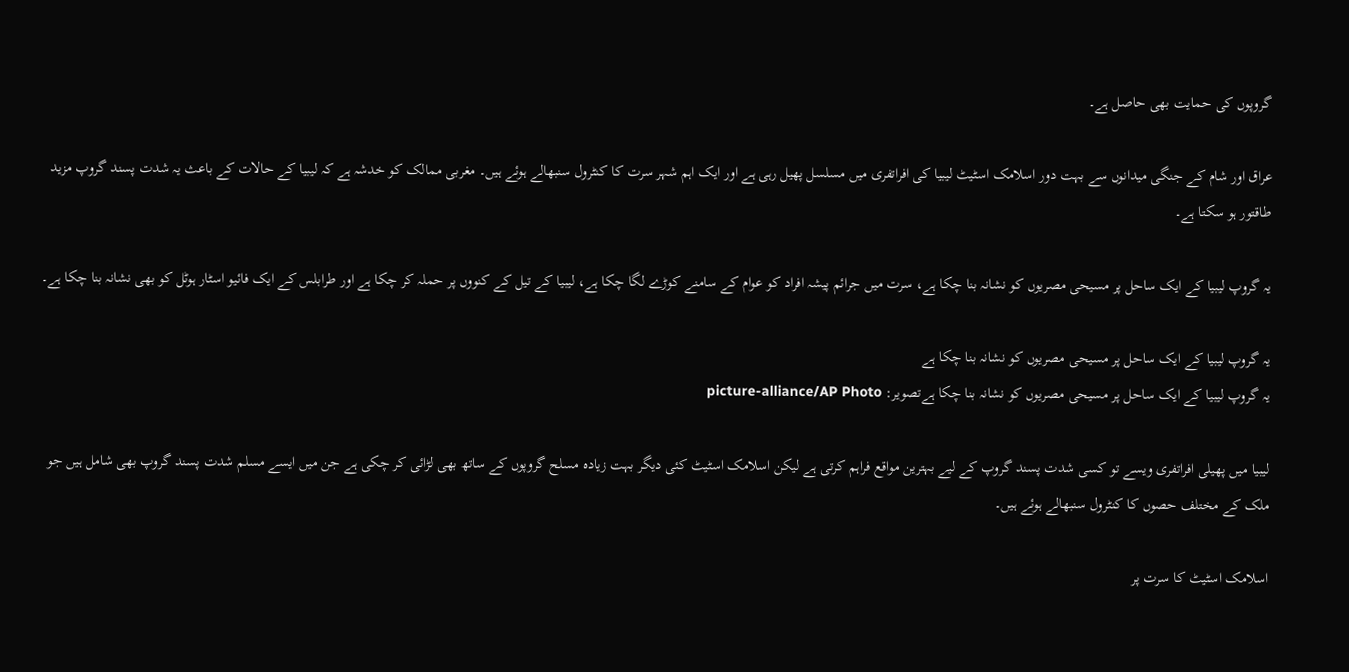گروپوں کی حمایت بھی حاصل ہے۔

عراق اور شام کے جنگی میدانوں سے بہت دور اسلامک اسٹیٹ لیبیا کی افراتفری میں مسلسل پھیل رہی ہے اور ایک اہم شہر سرت کا کنٹرول سنبھالے ہوئے ہیں۔ مغربی ممالک کو خدشہ ہے کہ لیبیا کے حالات کے باعث یہ شدت پسند گروپ مزید طاقتور ہو سکتا ہے۔

یہ گروپ لیبیا کے ایک ساحل پر مسیحی مصریوں کو نشانہ بنا چکا ہے، سرت میں جرائم پیشہ افراد کو عوام کے سامنے کوڑے لگا چکا ہے، لیبیا کے تیل کے کنووں پر حملہ کر چکا ہے اور طرابلس کے ایک فائیو اسٹار ہوٹل کو بھی نشانہ بنا چکا ہے۔

یہ گروپ لیبیا کے ایک ساحل پر مسیحی مصریوں کو نشانہ بنا چکا ہے
یہ گروپ لیبیا کے ایک ساحل پر مسیحی مصریوں کو نشانہ بنا چکا ہےتصویر: picture-alliance/AP Photo

لیبیا میں پھیلی افراتفری ویسے تو کسی شدت پسند گروپ کے لیے بہترین مواقع فراہم کرتی ہے لیکن اسلامک اسٹیٹ کئی دیگر بہت زیادہ مسلح گروپوں کے ساتھ بھی لڑائی کر چکی ہے جن میں ایسے مسلم شدت پسند گروپ بھی شامل ہیں جو ملک کے مختلف حصوں کا کنٹرول سنبھالے ہوئے ہیں۔

اسلامک اسٹیٹ کا سرت پر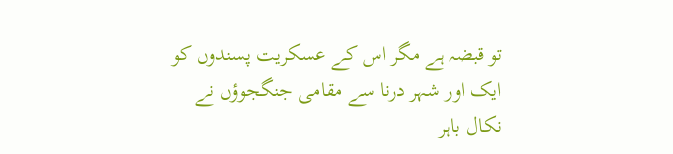تو قبضہ ہے مگر اس کے عسکریت پسندوں کو ایک اور شہر درنا سے مقامی جنگجوؤں نے نکال باہر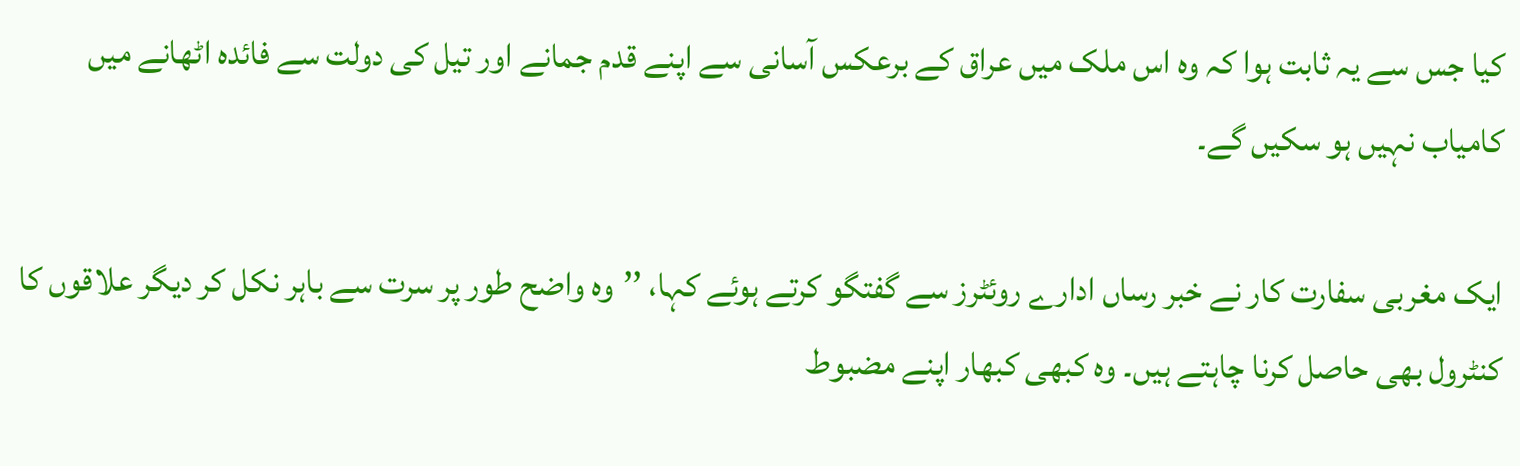کیا جس سے یہ ثابت ہوا کہ وہ اس ملک میں عراق کے برعکس آسانی سے اپنے قدم جمانے اور تیل کی دولت سے فائدہ اٹھانے میں کامیاب نہیں ہو سکیں گے۔

ایک مغربی سفارت کار نے خبر رساں ادارے روئٹرز سے گفتگو کرتے ہوئے کہا، ’’وہ واضح طور پر سرت سے باہر نکل کر دیگر علاقوں کا کنٹرول بھی حاصل کرنا چاہتے ہیں۔ وہ کبھی کبھار اپنے مضبوط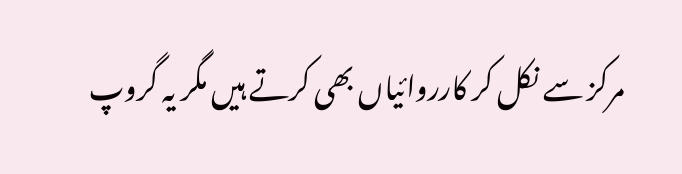مرکز سے نکل کر کارروائیاں بھی کرتے ہیں مگر یہ گروپ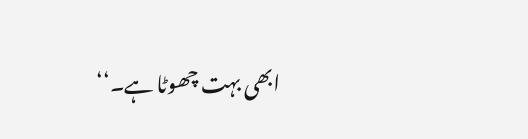ابھی بہت چھوٹا ہے۔‘‘